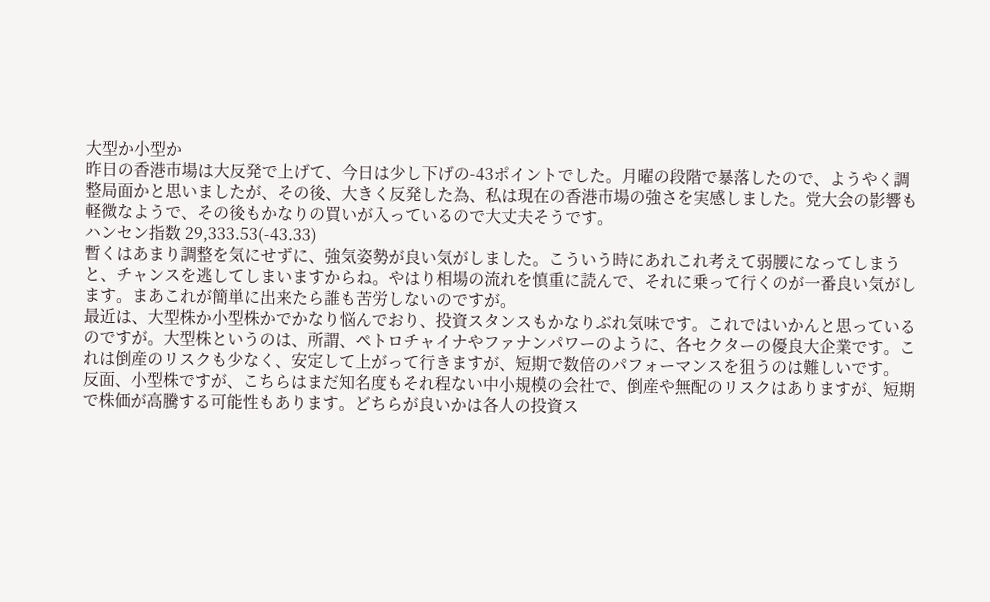大型か小型か
昨日の香港市場は大反発で上げて、今日は少し下げの-43ポイントでした。月曜の段階で暴落したので、ようやく調整局面かと思いましたが、その後、大きく反発した為、私は現在の香港市場の強さを実感しました。党大会の影響も軽微なようで、その後もかなりの買いが入っているので大丈夫そうです。
ハンセン指数 29,333.53(-43.33)
暫くはあまり調整を気にせずに、強気姿勢が良い気がしました。こういう時にあれこれ考えて弱腰になってしまうと、チャンスを逃してしまいますからね。やはり相場の流れを慎重に読んで、それに乗って行くのが一番良い気がします。まあこれが簡単に出来たら誰も苦労しないのですが。
最近は、大型株か小型株かでかなり悩んでおり、投資スタンスもかなりぶれ気味です。これではいかんと思っているのですが。大型株というのは、所謂、ペトロチャイナやファナンパワーのように、各セクターの優良大企業です。これは倒産のリスクも少なく、安定して上がって行きますが、短期で数倍のパフォーマンスを狙うのは難しいです。
反面、小型株ですが、こちらはまだ知名度もそれ程ない中小規模の会社で、倒産や無配のリスクはありますが、短期で株価が高騰する可能性もあります。どちらが良いかは各人の投資ス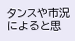タンスや市況によると思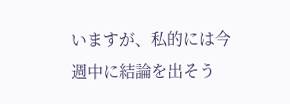いますが、私的には今週中に結論を出そう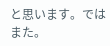と思います。ではまた。